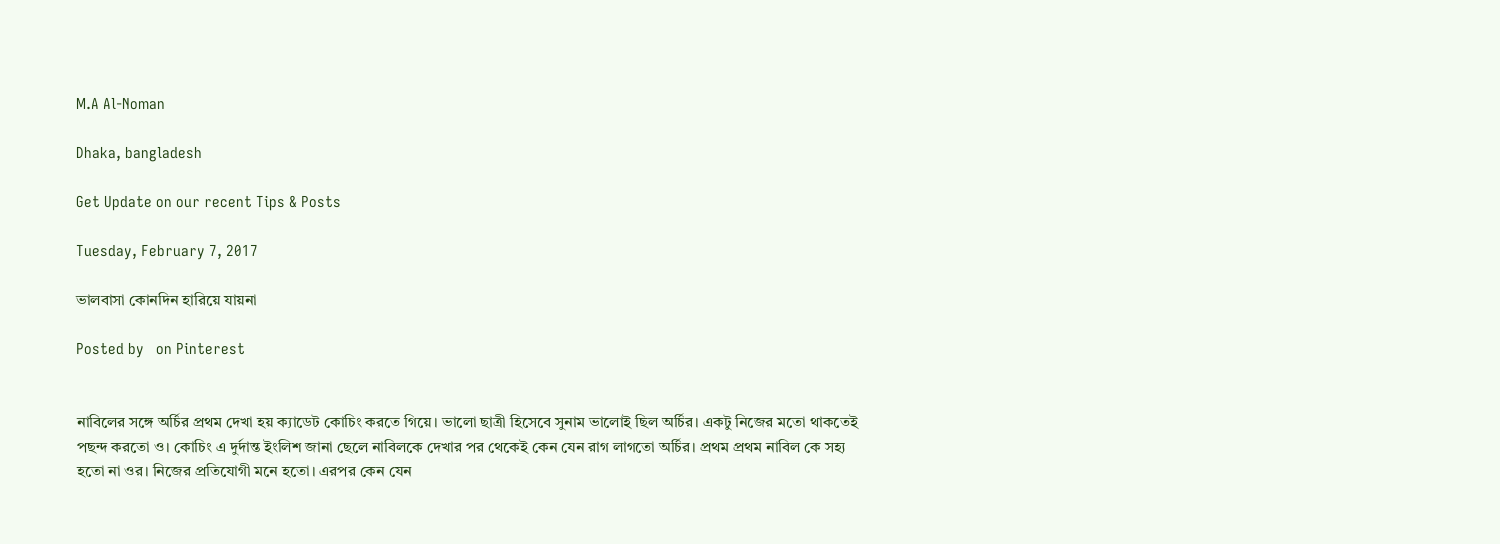M.A Al-Noman

Dhaka, bangladesh

Get Update on our recent Tips & Posts

Tuesday, February 7, 2017

ভালবাসা কোনদিন হারিয়ে যায়না

Posted by   on Pinterest


নাবিলের সঙ্গে অর্চির প্রথম দেখা হয় ক্যাডেট কোচিং করতে গিয়ে। ভালো ছাত্রী হিসেবে সুনাম ভালোই ছিল অর্চির। একটু নিজের মতো থাকতেই পছন্দ করতো ও। কোচিং এ দুর্দান্ত ইংলিশ জানা ছেলে নাবিলকে দেখার পর থেকেই কেন যেন রাগ লাগতো অর্চির। প্রথম প্রথম নাবিল কে সহ্য হতো না ওর। নিজের প্রতিযোগী মনে হতো। এরপর কেন যেন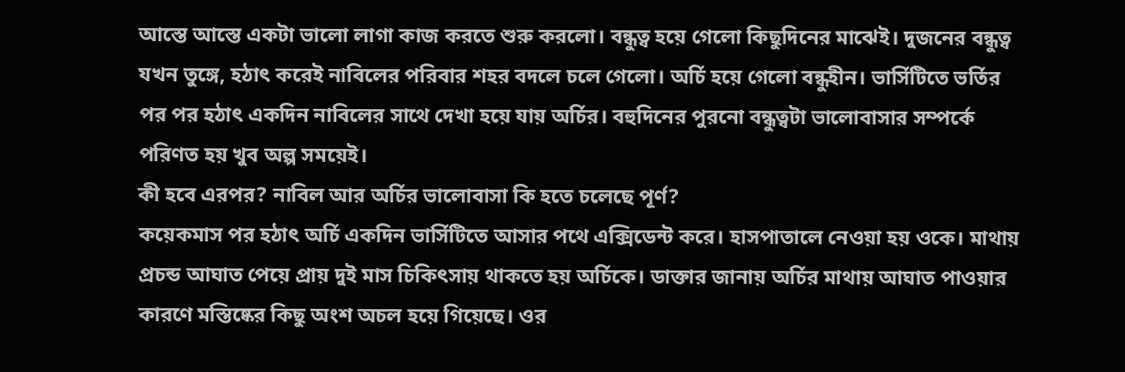আস্তে আস্তে একটা ভালো লাগা কাজ করতে শুরু করলো। বন্ধুত্ব হয়ে গেলো কিছুদিনের মাঝেই। দুজনের বন্ধুত্ব যখন তুঙ্গে, হঠাৎ করেই নাবিলের পরিবার শহর বদলে চলে গেলো। অর্চি হয়ে গেলো বন্ধুহীন। ভার্সিটিতে ভর্তির পর পর হঠাৎ একদিন নাবিলের সাথে দেখা হয়ে যায় অর্চির। বহুদিনের পুরনো বন্ধুত্বটা ভালোবাসার সম্পর্কে পরিণত হয় খুব অল্প সময়েই।
কী হবে এরপর? নাবিল আর অর্চির ভালোবাসা কি হতে চলেছে পূর্ণ?
কয়েকমাস পর হঠাৎ অর্চি একদিন ভার্সিটিতে আসার পথে এক্সিডেন্ট করে। হাসপাতালে নেওয়া হয় ওকে। মাথায় প্রচন্ড আঘাত পেয়ে প্রায় দুই মাস চিকিৎসায় থাকতে হয় অর্চিকে। ডাক্তার জানায় অর্চির মাথায় আঘাত পাওয়ার কারণে মস্তিষ্কের কিছু অংশ অচল হয়ে গিয়েছে। ওর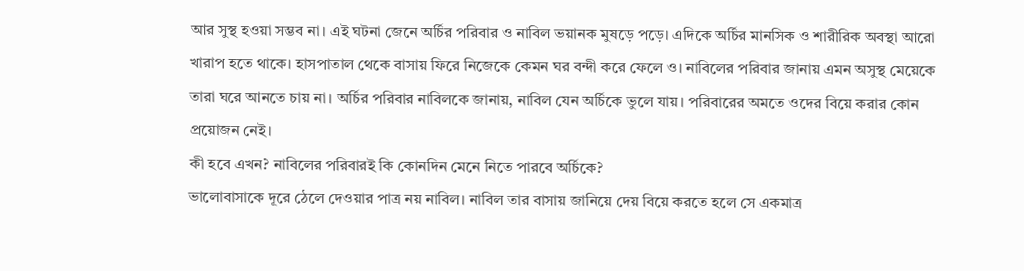আর সুস্থ হওয়া সম্ভব না। এই ঘটনা জেনে অর্চির পরিবার ও নাবিল ভয়ানক মুষড়ে পড়ে। এদিকে অর্চির মানসিক ও শারীরিক অবস্থা আরো খারাপ হতে থাকে। হাসপাতাল থেকে বাসায় ফিরে নিজেকে কেমন ঘর বন্দী করে ফেলে ও। নাবিলের পরিবার জানায় এমন অসুস্থ মেয়েকে তারা ঘরে আনতে চায় না। অর্চির পরিবার নাবিলকে জানায়, নাবিল যেন অর্চিকে ভুলে যায়। পরিবারের অমতে ওদের বিয়ে করার কোন প্রয়োজন নেই।
কী হবে এখন? নাবিলের পরিবারই কি কোনদিন মেনে নিতে পারবে অর্চিকে?
ভালোবাসাকে দূরে ঠেলে দেওয়ার পাত্র নয় নাবিল। নাবিল তার বাসায় জানিয়ে দেয় বিয়ে করতে হলে সে একমাত্র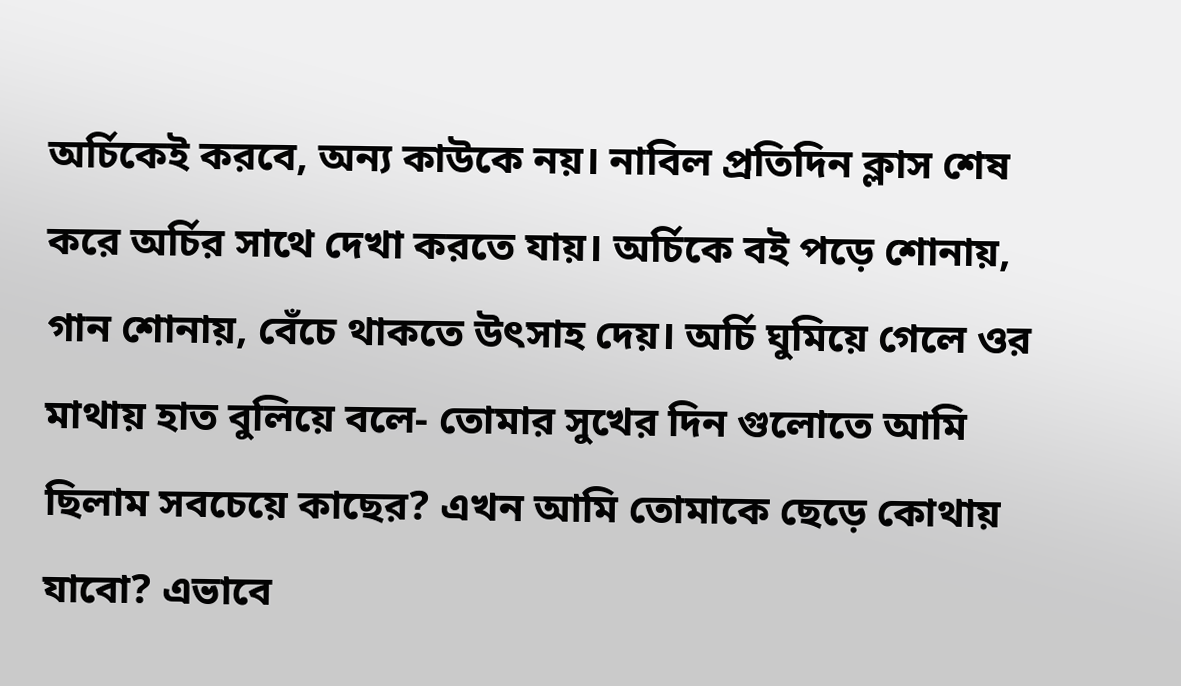অর্চিকেই করবে, অন্য কাউকে নয়। নাবিল প্রতিদিন ক্লাস শেষ করে অর্চির সাথে দেখা করতে যায়। অর্চিকে বই পড়ে শোনায়, গান শোনায়, বেঁচে থাকতে উৎসাহ দেয়। অর্চি ঘুমিয়ে গেলে ওর মাথায় হাত বুলিয়ে বলে- তোমার সুখের দিন গুলোতে আমি ছিলাম সবচেয়ে কাছের? এখন আমি তোমাকে ছেড়ে কোথায় যাবো? এভাবে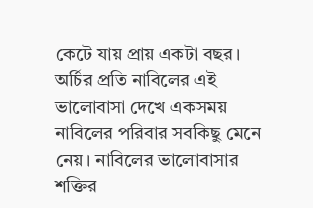কেটে যায় প্রায় একটা বছর। অর্চির প্রতি নাবিলের এই ভালোবাসা দেখে একসময় নাবিলের পরিবার সবকিছু মেনে নেয়। নাবিলের ভালোবাসার শক্তির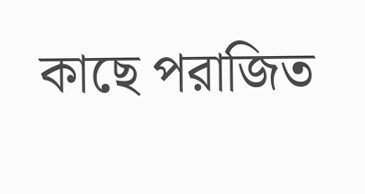কাছে পরাজিত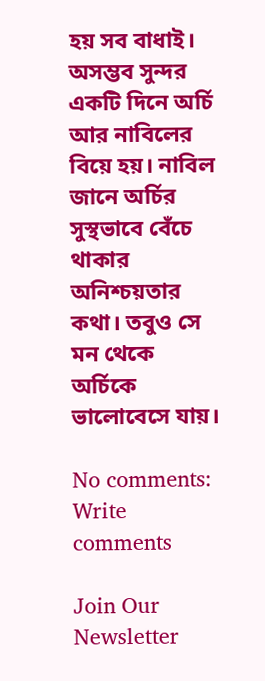হয় সব বাধাই। অসম্ভব সুন্দর একটি দিনে অর্চি আর নাবিলের বিয়ে হয়। নাবিল জানে অর্চির সুস্থভাবে বেঁচে থাকার অনিশ্চয়তার কথা। তবুও সে মন থেকে অর্চিকে ভালোবেসে যায়।

No comments:
Write comments

Join Our Newsletter